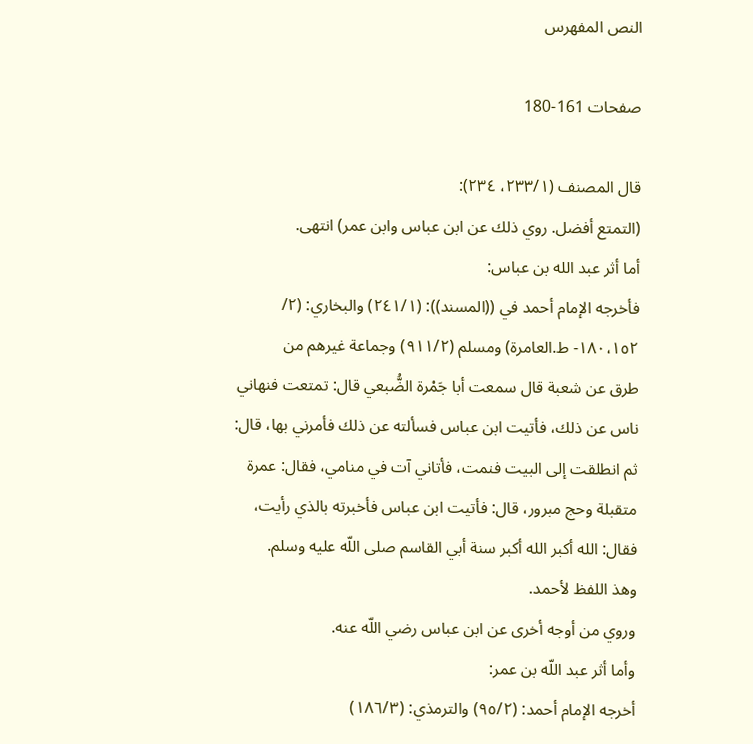النص المفهرس

صفحات 161-180

قال المصنف (٢٣٣/١، ٢٣٤):
(التمتع أفضل. روي ذلك عن ابن عباس وابن عمر) انتهى.
أما أثر عبد الله بن عباس:
فأخرجه الإمام أحمد في ((المسند)): (٢٤١/١) والبخاري: (٢/
١٨٠،١٥٢- ط.العامرة) ومسلم (٩١١/٢) وجماعة غيرهم من
طرق عن شعبة قال سمعت أبا جَمْرة الضُّبعي قال: تمتعت فنهاني
ناس عن ذلك، فأتيت ابن عباس فسألته عن ذلك فأمرني بها، قال:
ثم انطلقت إلى البيت فنمت، فأتاني آت في منامي، فقال: عمرة
متقبلة وحج مبرور، قال: فأتيت ابن عباس فأخبرته بالذي رأيت،
فقال: الله أكبر الله أكبر سنة أبي القاسم صلى اللّه عليه وسلم.
وهذ اللفظ لأحمد.
وروي من أوجه أخرى عن ابن عباس رضي اللّه عنه.
وأما أثر عبد اللّه بن عمر:
أخرجه الإمام أحمد: (٩٥/٢) والترمذي: (١٨٦/٣)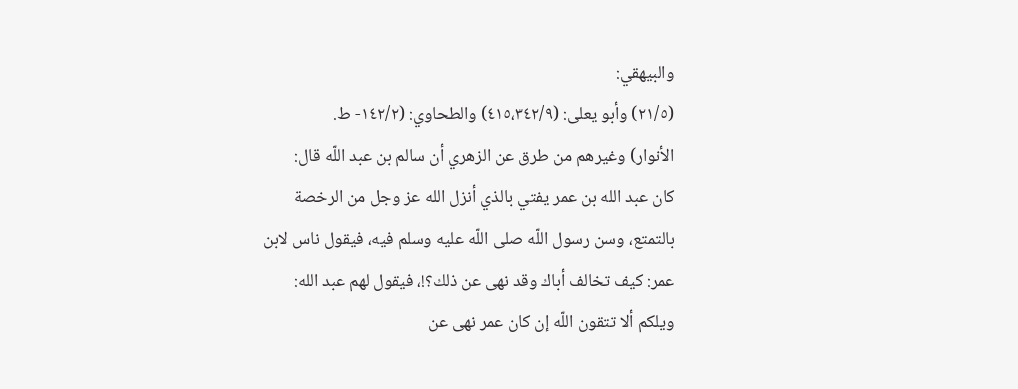والبيهقي:
(٢١/٥) وأبو يعلى: (٤١٥،٣٤٢/٩) والطحاوي: (١٤٢/٢- ط.
الأنوار) وغيرهم من طرق عن الزهري أن سالم بن عبد اللّه قال:
كان عبد الله بن عمر يفتي بالذي أنزل الله عز وجل من الرخصة
بالتمتع، وسن رسول اللّه صلى اللّه عليه وسلم فيه، فيقول ناس لابن
عمر: كيف تخالف أباك وقد نهى عن ذلك؟!، فيقول لهم عبد الله:
ويلكم ألا تتقون اللّه إن كان عمر نهى عن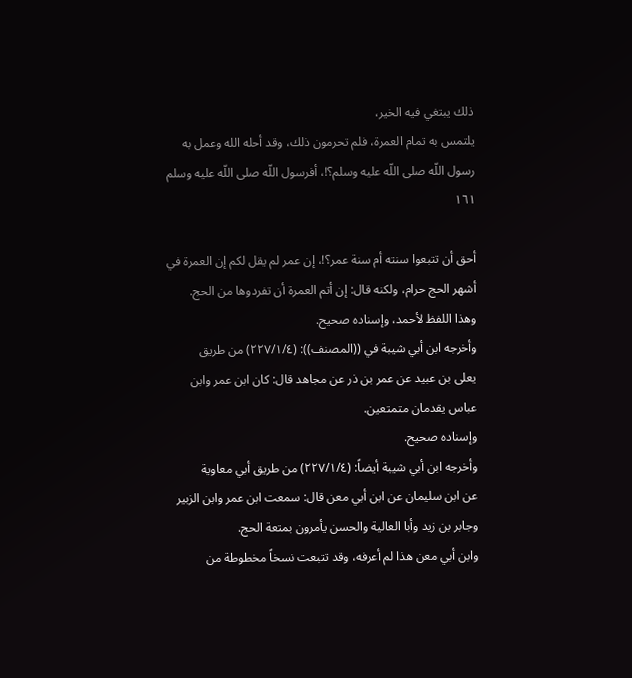ذلك يبتغي فيه الخير،
يلتمس به تمام العمرة، فلم تحرمون ذلك، وقد أحله الله وعمل به
رسول اللّه صلى اللّه عليه وسلم؟!، أفرسول اللّه صلى اللّه عليه وسلم
١٦١

أحق أن تتبعوا سنته أم سنة عمر؟!، إن عمر لم يقل لكم إن العمرة في
أشهر الحج حرام، ولكنه قال: إن أتم العمرة أن تفردوها من الحج.
وهذا اللفظ لأحمد، وإسناده صحيح.
وأخرجه ابن أبي شيبة في ((المصنف)): (٢٢٧/١/٤) من طريق
يعلى بن عبيد عن عمر بن ذر عن مجاهد قال: كان ابن عمر وابن
عباس يقدمان متمتعين.
وإسناده صحيح.
وأخرجه ابن أبي شيبة أيضاً: (٢٢٧/١/٤) من طريق أبي معاوية
عن ابن سليمان عن ابن أبي معن قال: سمعت ابن عمر وابن الزبير
وجابر بن زيد وأبا العالية والحسن يأمرون بمتعة الحج.
وابن أبي معن هذا لم أعرفه، وقد تتبعت نسخاً مخطوطة من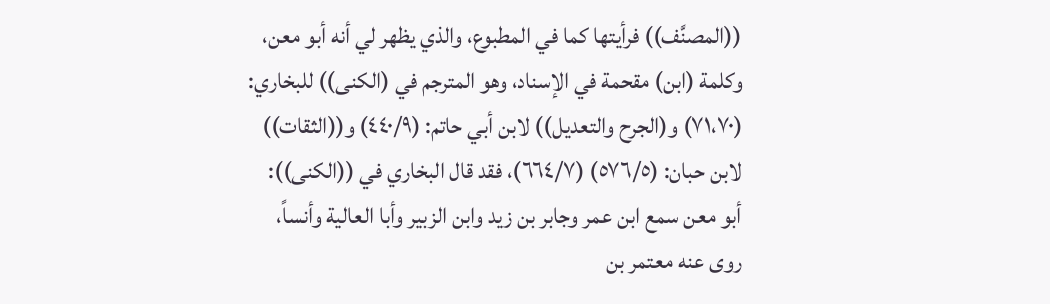((المصنَّف)) فرأيتها كما في المطبوع، والذي يظهر لي أنه أبو معن،
وكلمة (ابن) مقحمة في الإسناد، وهو المترجم في (الكنى)) للبخاري:
(٧١،٧٠) و(الجرح والتعديل)) لابن أبي حاتم: (٤٤٠/٩) و((الثقات))
لابن حبان: (٥٧٦/٥) (٦٦٤/٧)، فقد قال البخاري في ((الكنى)):
أبو معن سمع ابن عمر وجابر بن زيد وابن الزبير وأبا العالية وأنساً،
روى عنه معتمر بن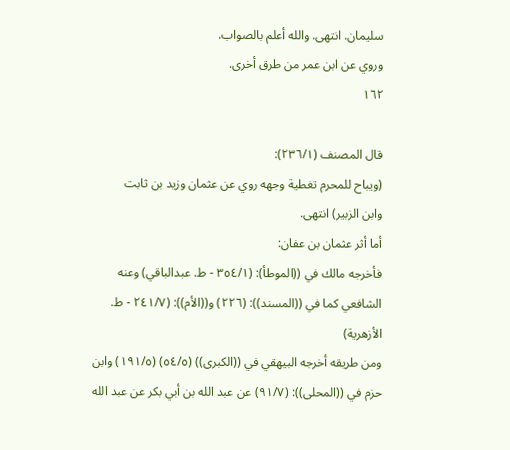سليمان. انتهى. والله أعلم بالصواب.
وروي عن ابن عمر من طرق أخرى.
١٦٢

قال المصنف (٢٣٦/١):
(ويباح للمحرم تغطية وجهه روي عن عثمان وزيد بن ثابت
وابن الزبير) انتهى.
أما أثر عثمان بن عفان:
فأخرجه مالك في ((الموطأ): (٣٥٤/١ - ط. عبدالباقي) وعنه
الشافعي كما في ((المسند)): (٢٢٦) و((الأم)): (٢٤١/٧ - ط. الأزهرية)
ومن طريقه أخرجه البيهقي في ((الكبرى)) (٥٤/٥) (١٩١/٥) وابن
حزم في ((المحلى)): (٩١/٧) عن عبد الله بن أبي بكر عن عبد الله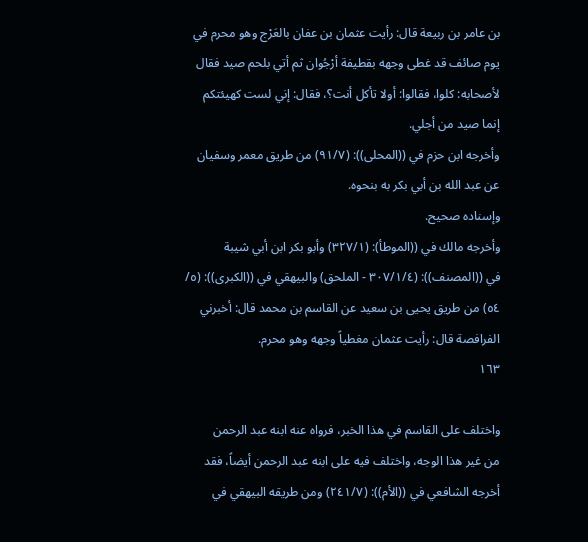بن عامر بن ربيعة قال: رأيت عثمان بن عفان بالعَرْج وهو محرم في
يوم صائف قد غطى وجهه بقطيفة أرْجُوان ثم أتي بلحم صيد فقال
لأصحابه: كلوا، فقالوا: أولا تأكل أنت؟، فقال: إني لست كهيئتكم
إنما صيد من أجلي.
وأخرجه ابن حزم في ((المحلى)): (٩١/٧) من طريق معمر وسفيان
عن عبد الله بن أبي بكر به بنحوه.
وإسناده صحيح.
وأخرجه مالك في ((الموطأ): (٣٢٧/١) وأبو بكر ابن أبي شيبة
في ((المصنف)): (٣٠٧/١/٤ - الملحق) والبيهقي في ((الكبرى)): (٥/
٥٤) من طريق يحيى بن سعيد عن القاسم بن محمد قال: أخبرني
الفرافصة قال: رأيت عثمان مغطياً وجهه وهو محرم.
١٦٣

واختلف على القاسم في هذا الخبر، فرواه عنه ابنه عبد الرحمن
من غير هذا الوجه، واختلف فيه على ابنه عبد الرحمن أيضاً، فقد
أخرجه الشافعي في ((الأم)): (٢٤١/٧) ومن طريقه البيهقي في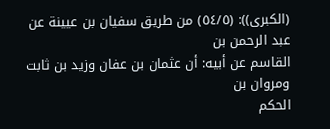(الكبرى)): (٥٤/٥) من طريق سفيان بن عيينة عن عبد الرحمن بن
القاسم عن أبيه: أن عثمان بن عفان وزيد بن ثابت ومروان بن
الحكم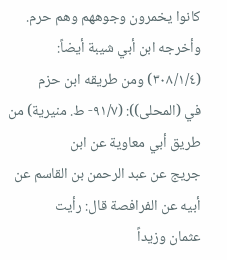كانوا يخمرون وجوههم وهم حرم.
وأخرجه ابن أبي شيبة أيضاً: (٣٠٨/١/٤) ومن طريقه ابن حزم
في (المحلى)): (٩١/٧- ط. منيرية) من طريق أبي معاوية عن ابن
جريج عن عبد الرحمن بن القاسم عن أبيه عن الفرافصة قال: رأيت
عثمان وزيداً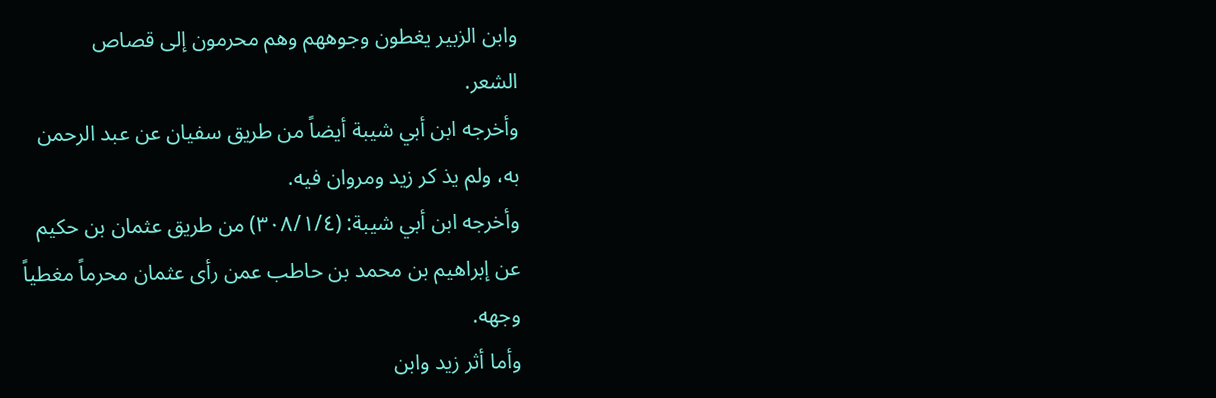وابن الزبير يغطون وجوههم وهم محرمون إلى قصاص
الشعر.
وأخرجه ابن أبي شيبة أيضاً من طريق سفيان عن عبد الرحمن
به، ولم یذ کر زيد ومروان فيه.
وأخرجه ابن أبي شيبة: (٣٠٨/١/٤) من طريق عثمان بن حكيم
عن إبراهيم بن محمد بن حاطب عمن رأى عثمان محرماً مغطياً
وجهه.
وأما أثر زيد وابن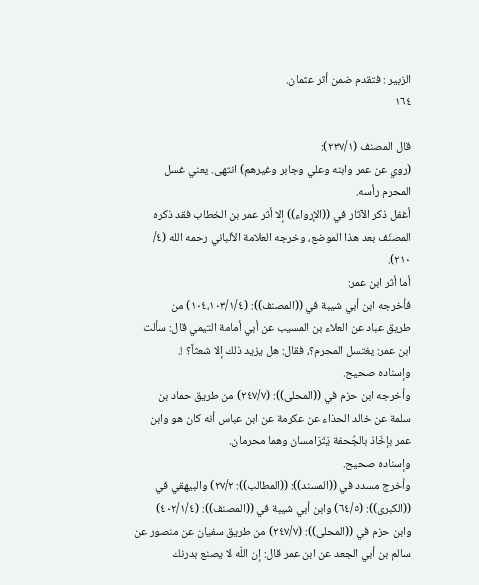الزبير : فتقدم ضمن أثر عثمان.
١٦٤

قال المصنف (٢٣٧/١):
(روي عن عمر وابنه وعلي وجابر وغيرهم) انتهى. يعني غسل
المحرم رأسه.
أغفل ذكر الآثار في ((الإرواء)) إلا أثر عمر بن الخطاب فقد ذكره
المصنّف بعد هذا الموضع، وخرجه العلامة الألباني رحمه الله (٤/
٢١٠).
أما أثر ابن عمر:
فأخرجه ابن أبي شيبة في ((المصنف)): (١٠٤،١٠٣/١/٤) من
طريق عباد عن العلاء بن المسيب عن أبي أمامة التيمي قال: سألت
ابن عمر: يغتسل المحرم؟، فقال: هل يزيد ذلك إلا شعثاً؟ !.
وإسناده صحيح.
وأخرجه ابن حزم في ((المحلى)): (٢٤٧/٧) من طريق حماد بن
سلمة عن خالد الحذاء عن عكرمة عن ابن عباس أنه كان هو وابن
عمر بإخَاذ بالجُحفة يَتَرَامسان وهما محرمان.
وإسناده صحيح.
وأخرج مسدد في ((المسند)): ((المطالب)): ٢٧/٢) والبيهقي في
((الكبرى)): (٦٤/٥) وابن أبي شيبة في ((المصنف)): (٤٠٢/١/٤)
وابن حزم في ((المحلى)): (٢٤٧/٧) من طريق سفيان عن منصور عن
سالم بن أبي الجعد عن ابن عمر قال: إن اللّه لا يصنع بدرنك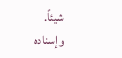شيئاً.
وإسناده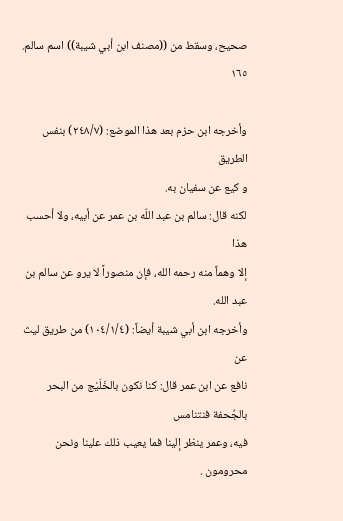صحيح، وسقط من ((مصنف ابن أبي شيبة)) اسم سالم.
١٦٥

وأخرجه ابن حزم بعد هذا الموضع: (٢٤٨/٧) بنفس الطريق
و کیع عن سفيان به.
لكنه قال: سالم بن عبد اللّه بن عمر عن أبيه، ولا أحسب هذا
إلا وهماً منه رحمه الله، فإن منصوراً لا يرو عن سالم بن عبد الله.
وأخرجه ابن أبي شيبة أيضاً: (١٠٤/١/٤) من طريق ليث عن
نافع عن ابن عمر قال: كنا نكون بالخَلَيْج من البحر بالجُحفة فنتنامس
فيه، وعمر ينظر إلينا فما يعيب ذلك علينا ونحن محرومون .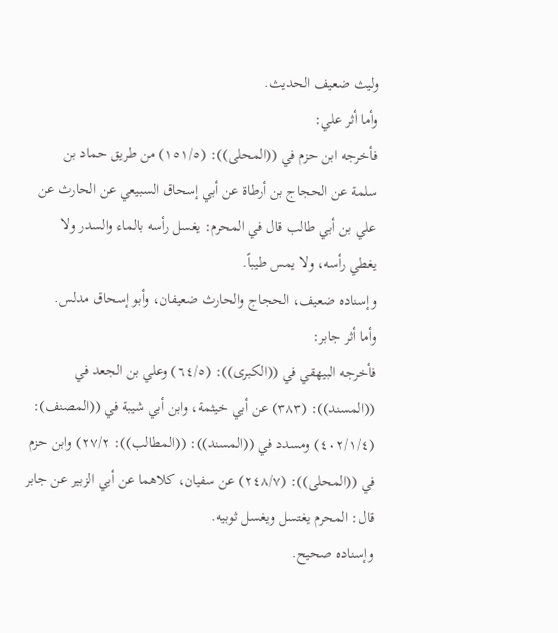وليث ضعيف الحديث.
وأما أثر علي:
فأخرجه ابن حزم في ((المحلى)): (١٥١/٥) من طريق حماد بن
سلمة عن الحجاج بن أرطاة عن أبي إسحاق السبيعي عن الحارث عن
علي بن أبي طالب قال في المحرم: يغسل رأسه بالماء والسدر ولا
يغطي رأسه، ولا يمس طيباً.
وإسناده ضعيف، الحجاج والحارث ضعيفان، وأبو إسحاق مدلس.
وأما أثر جابر:
فأخرجه البيهقي في ((الكبرى)): (٦٤/٥) وعلي بن الجعد في
((المسند)): (٣٨٣) عن أبي خيثمة، وابن أبي شيبة في ((المصنف):
(٤٠٢/١/٤) ومسدد في ((المسند)): ((المطالب)): ٢٧/٢) وابن حزم
في ((المحلى)): (٢٤٨/٧) عن سفيان، كلاهما عن أبي الزبير عن جابر
قال: المحرم يغتسل ويغسل ثوبيه.
وإسناده صحيح.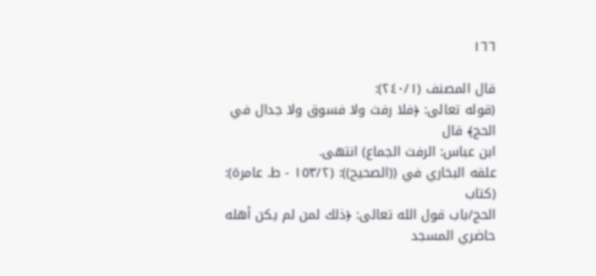١٦٦

قال المصنف (٢٤٠/١):
(قوله تعالى: ﴿فلا رفث ولا فسوق ولا جدال في الحج﴾ قال
ابن عباس: الرفث الجماع) انتهى.
علقه البخاري في ((الصحيح)): (١٥٣/٢ - ط. عامرة): (كتاب
الحج/باب قول الله تعالى: ﴿ذلك لمن لم يكن أهله حاضري المسجد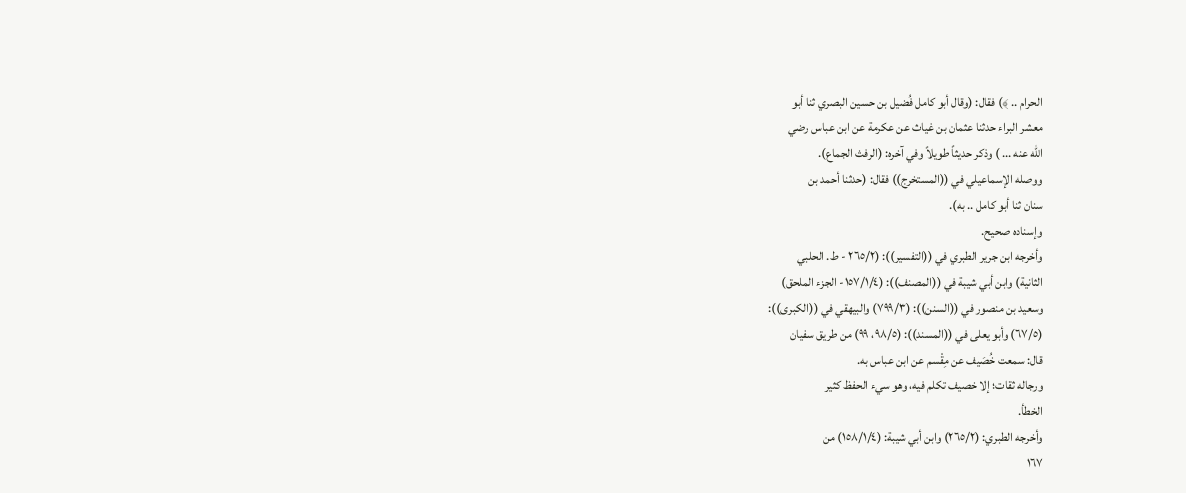الحرام .. ﴾) فقال: (وقال أبو كامل فُضيل بن حسين البصري ثنا أبو
معشر البراء حدثنا عثمان بن غياث عن عكرمة عن ابن عباس رضي
اللّه عنه ... ) وذكر حديثاً طويلاً وفي آخره: (الرفث الجماع).
ووصله الإسماعيلي في ((المستخرج)) فقال: (حدثنا أحمد بن
سنان ثنا أبو كامل .. به).
وإسناده صحيح.
وأخرجه ابن جرير الطبري في ((التفسير)): (٢٦٥/٢ - ط. الحلبي
الثانية) وابن أبي شيبة في ((المصنف)): (١٥٧/١/٤- الجزء الملحق)
وسعيد بن منصور في ((السنن)): (٧٩٩/٣) والبيهقي في ((الكبرى)):
(٦٧/٥) وأبو يعلى في ((المسند)): (٩٨/٥، ٩٩) من طريق سفيان
قال: سمعت خُصَيف عن مِقْسم عن ابن عباس به.
ورجاله ثقات؛ إلا خصيف تكلم فيه، وهو سيء الحفظ كثير
الخطأ.
وأخرجه الطبري: (٢٦٥/٢) وابن أبي شيبة: (١٥٨/١/٤) من
١٦٧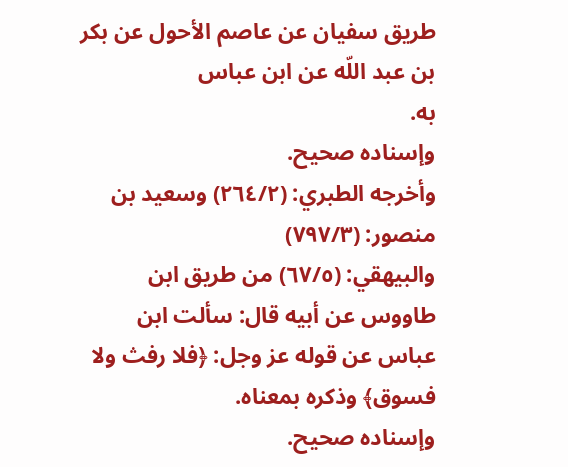طريق سفيان عن عاصم الأحول عن بكر بن عبد اللّه عن ابن عباس
به.
وإسناده صحيح.
وأخرجه الطبري: (٢٦٤/٢) وسعيد بن منصور: (٧٩٧/٣)
والبيهقي: (٦٧/٥) من طريق ابن طاووس عن أبيه قال: سألت ابن
عباس عن قوله عز وجل: ﴿فلا رفث ولا فسوق﴾ وذكره بمعناه.
وإسناده صحيح.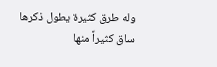وله طرق كثيرة يطول ذكرها ساق كثيراً منها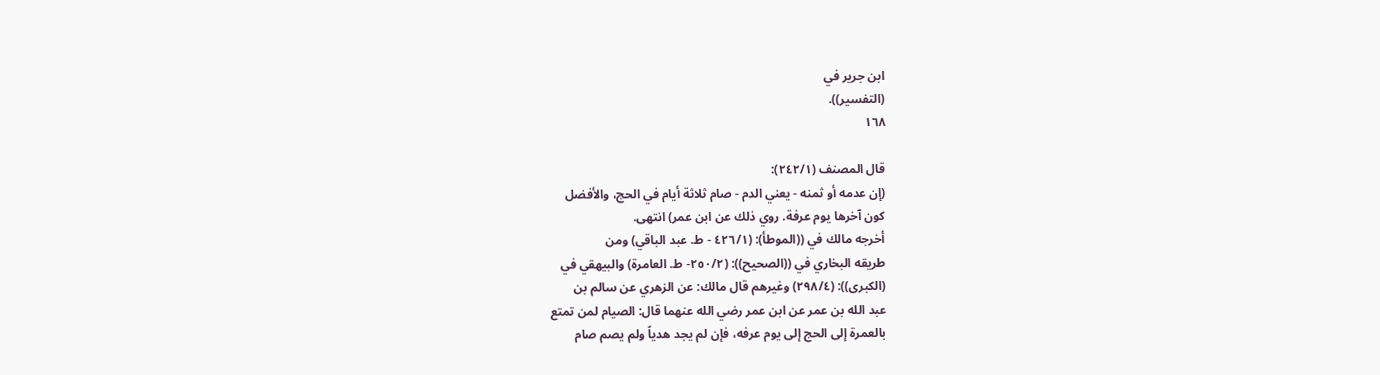ابن جرير في
(التفسير)).
١٦٨

قال المصنف (٢٤٢/١):
(إن عدمه أو ثمنه - يعني الدم - صام ثلاثة أيام في الحج، والأفضل
کون آخرها يوم عرفة. روي ذلك عن ابن عمر) انتهى.
أخرجه مالك في ((الموطأ): (٤٢٦/١ - ط. عبد الباقي) ومن
طريقه البخاري في ((الصحيح)): (٢٥٠/٢- ط. العامرة) والبيهقي في
(الكبرى)): (٢٩٨/٤) وغيرهم قال مالك: عن الزهري عن سالم بن
عبد الله بن عمر عن ابن عمر رضي الله عنهما قال: الصيام لمن تمتع
بالعمرة إلى الحج إلى يوم عرفه، فإن لم يجد هدياً ولم يصم صام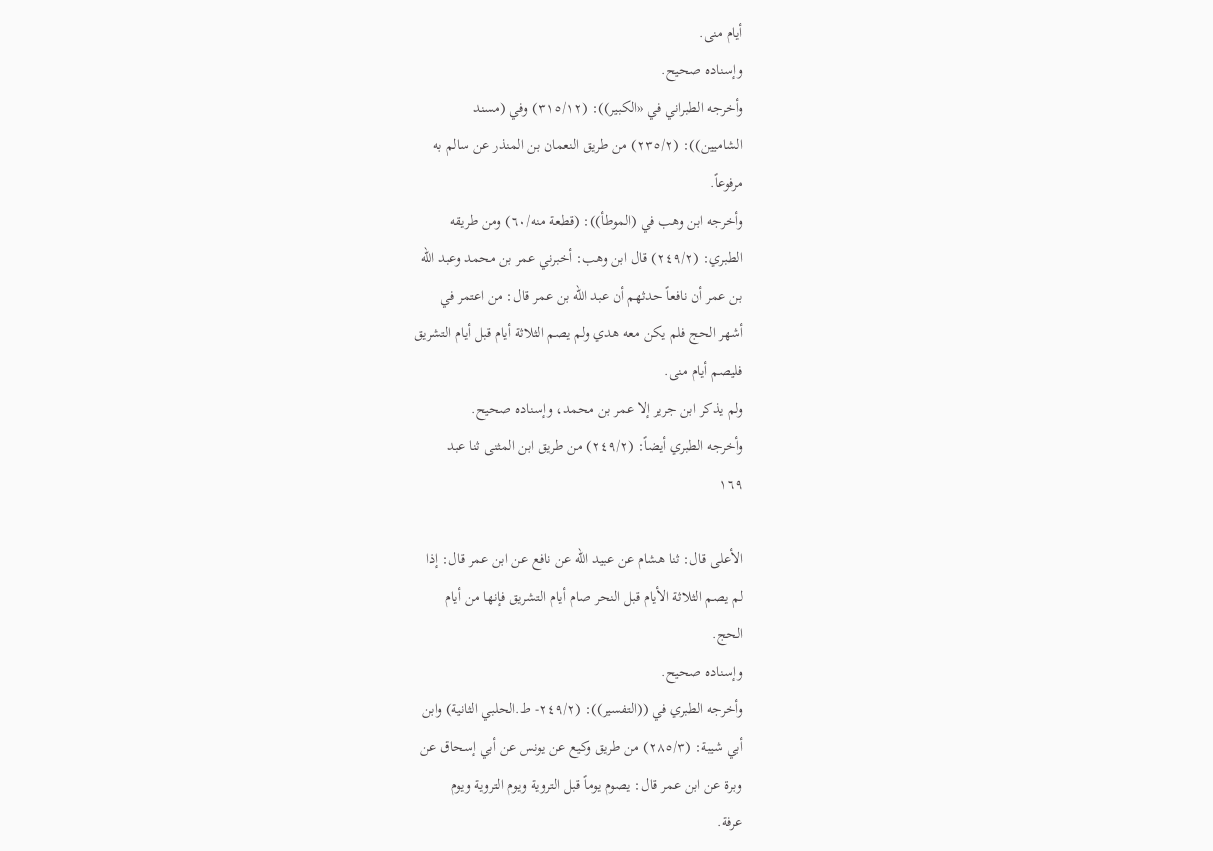أيام منى.
وإسناده صحيح.
وأخرجه الطبراني في «الكبير)): (٣١٥/١٢) وفي (مسند
الشاميين)): (٢٣٥/٢) من طريق النعمان بن المنذر عن سالم به
مرفوعاً.
وأخرجه ابن وهب في (الموطأ)): (قطعة منه/٦٠) ومن طريقه
الطبري: (٢٤٩/٢) قال ابن وهب: أخبرني عمر بن محمد وعبد الله
بن عمر أن نافعاً حدثهم أن عبد الله بن عمر قال: من اعتمر في
أشهر الحج فلم يكن معه هدي ولم يصم الثلاثة أيام قبل أيام التشريق
فليصم أيام منى.
ولم يذكر ابن جرير إلا عمر بن محمد، وإسناده صحيح.
وأخرجه الطبري أيضاً: (٢٤٩/٢) من طريق ابن المثنى ثنا عبد
١٦٩

الأعلى قال: ثنا هشام عن عبيد الله عن نافع عن ابن عمر قال: إذا
لم يصم الثلاثة الأيام قبل النحر صام أيام التشريق فإنها من أيام
الحج.
وإسناده صحيح.
وأخرجه الطبري في ((التفسير)): (٢٤٩/٢- ط.الحلبي الثانية) وابن
أبي شيبة: (٢٨٥/٣) من طريق وكيع عن يونس عن أبي إسحاق عن
وبرة عن ابن عمر قال: يصوم يوماً قبل التروية ويوم التروية ويوم
عرفة.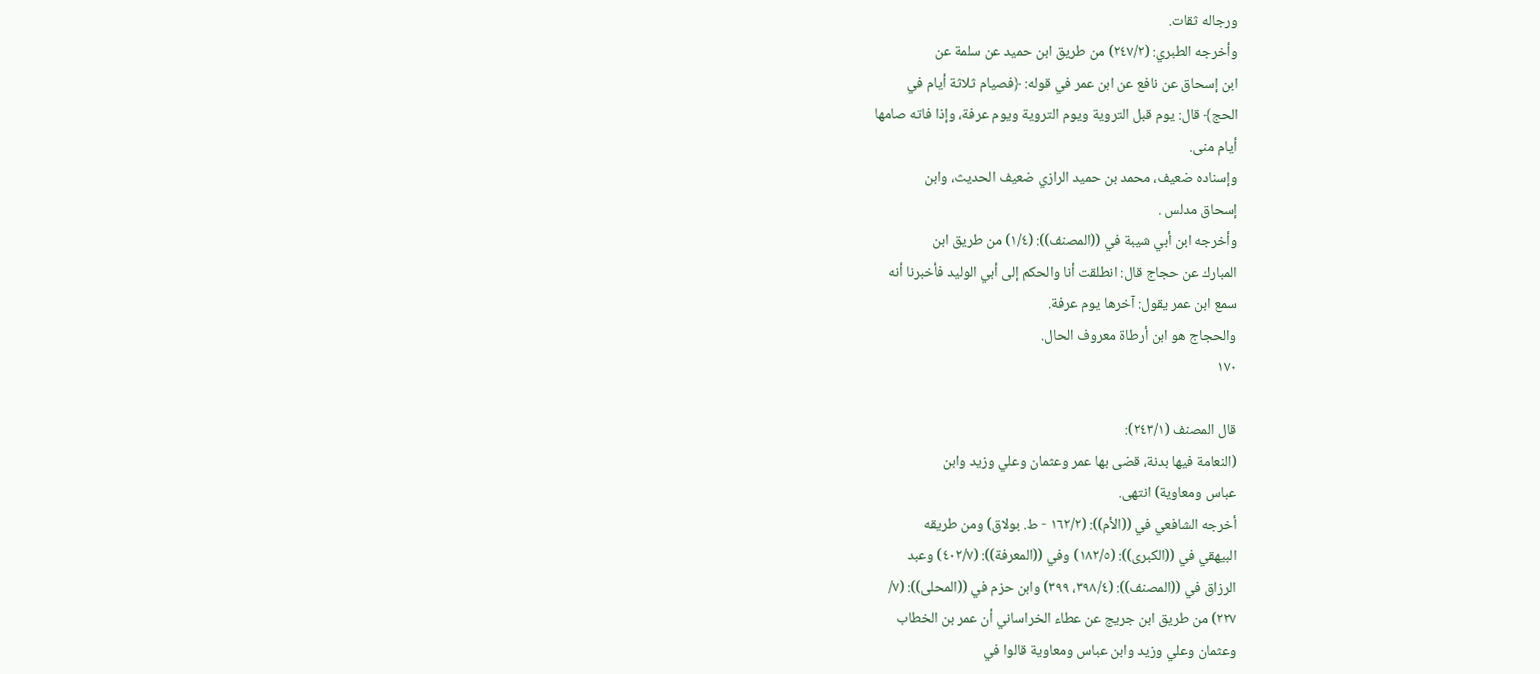ورجاله ثقات.
وأخرجه الطبري: (٢٤٧/٢) من طريق ابن حميد عن سلمة عن
ابن إسحاق عن نافع عن ابن عمر في قوله: ﴿فصيام ثلاثة أيام في
الحج﴾ قال: يوم قبل التروية ويوم التروية ويوم عرفة، وإذا فاته صامها
أيام منى.
وإسناده ضعيف، محمد بن حميد الرازي ضعيف الحديث، وابن
إسحاق مدلس .
وأخرجه ابن أبي شيبة في ((المصنف)): (١/٤) من طريق ابن
المبارك عن حجاج قال: انطلقت أنا والحكم إلى أبي الوليد فأخبرنا أنه
سمع ابن عمر يقول: آخرها يوم عرفة.
والحجاج هو ابن أرطاة معروف الحال.
١٧٠

قال المصنف (٢٤٣/١):
(النعامة فيها بدنة، قضى بها عمر وعثمان وعلي وزيد وابن
عباس ومعاوية) انتهى.
أخرجه الشافعي في ((الأم)): (١٦٢/٢ - ط. بولاق) ومن طريقه
البيهقي في ((الكبرى)): (١٨٢/٥) وفي ((المعرفة)): (٤٠٢/٧) وعبد
الرزاق في ((المصنف)): (٣٩٨/٤، ٣٩٩) وابن حزم في ((المحلى)): (٧/
٢٢٧) من طريق ابن جريج عن عطاء الخراساني أن عمر بن الخطاب
وعثمان وعلي وزيد وابن عباس ومعاوية قالوا في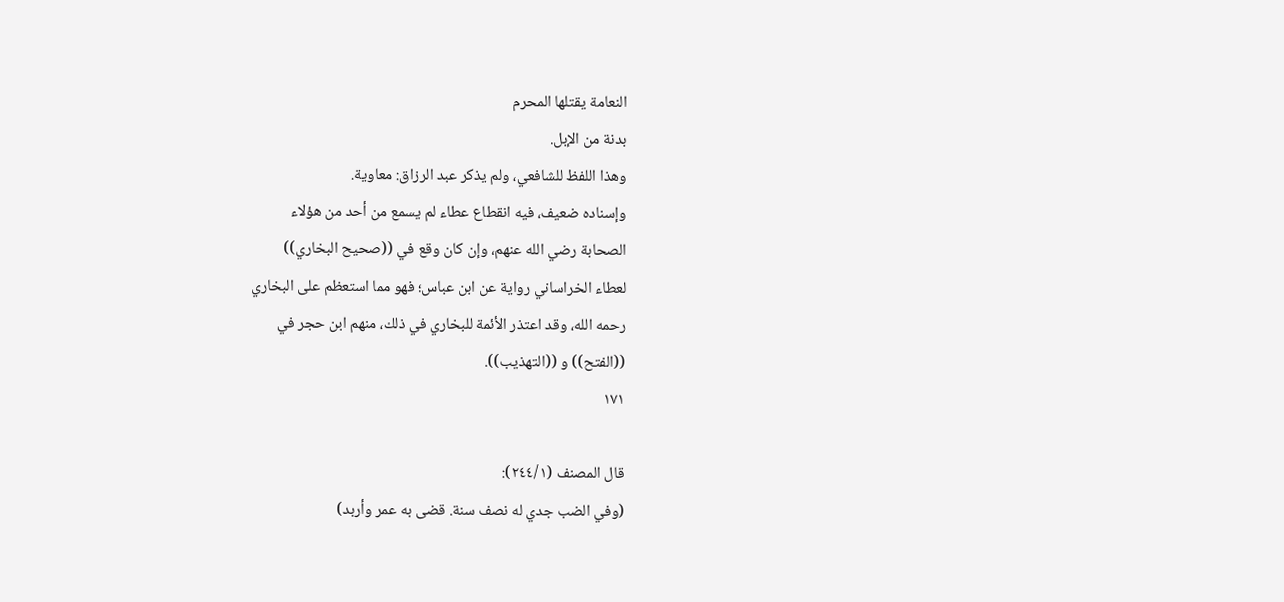النعامة يقتلها المحرم
بدنة من الإبل.
وهذا اللفظ للشافعي، ولم يذكر عبد الرزاق: معاوية.
وإسناده ضعيف، فيه انقطاع عطاء لم يسمع من أحد من هؤلاء
الصحابة رضي الله عنهم، وإن كان وقع في ((صحيح البخاري))
لعطاء الخراساني رواية عن ابن عباس؛ فهو مما استعظم على البخاري
رحمه الله، وقد اعتذر الأئمة للبخاري في ذلك، منهم ابن حجر في
((الفتح)) و ((التهذيب)).
١٧١

قال المصنف (٢٤٤/١):
(وفي الضب جدي له نصف سنة. قضى به عمر وأربد)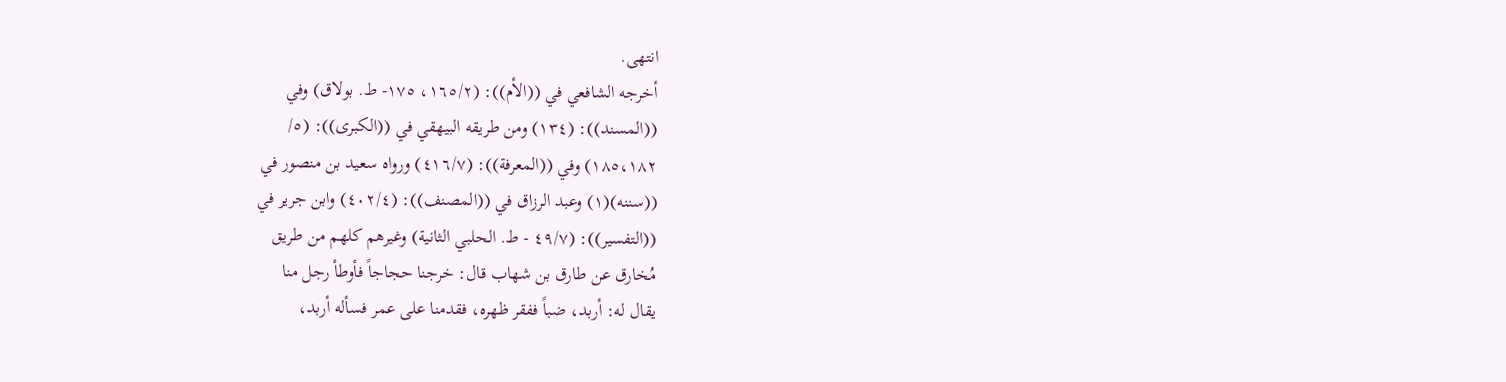انتھی.
أخرجه الشافعي في ((الأم)): (١٦٥/٢، ١٧٥- ط. بولاق) وفي
((المسند)): (١٣٤) ومن طريقه البيهقي في ((الكبرى)): (٥/
١٨٥،١٨٢) وفي ((المعرفة)): (٤١٦/٧) ورواه سعيد بن منصور في
((سننه)(١) وعبد الرزاق في ((المصنف)): (٤٠٢/٤) وابن جرير في
((التفسير)): (٤٩/٧ - ط. الحلبي الثانية) وغيرهم كلهم من طريق
مُخارق عن طارق بن شهاب قال: خرجنا حجاجاً فأوطأ رجل منا
يقال له: أربد، ضباً ففقر ظهره، فقدمنا على عمر فسأله أربد،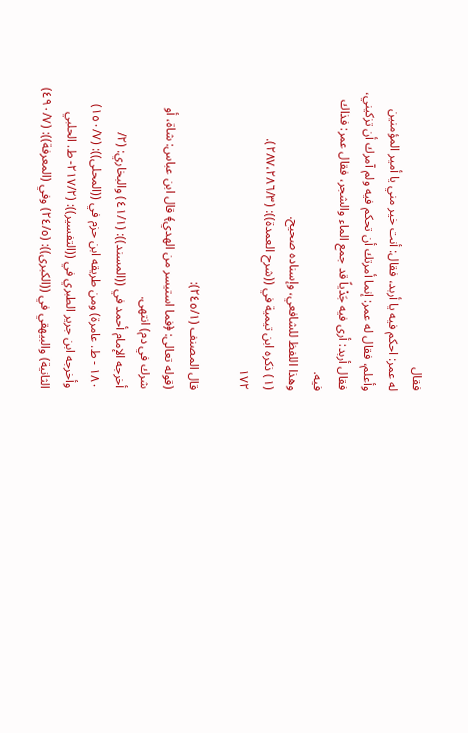فقال
له عمر: احكم فيه يا أربد، فقال: أنت خير مني يا أمير المؤمنين
وأعلم، فقال له عمر: إنما أمرتك أن تحكم فيه ولم آمرك أن تزكيني،
فقال أربد: أرى فيه جَدْياً قد جمع الماء والشجر، فقال عمر: فذاك
فیه.
وهذا اللفظ للشافعي، وإسناده صحيح.
(١) ذكره ابن تيمية في ((شرح العمدة)): (٢٨٧،٢٨٦/٣).
١٧٢

قال المصنف (٢٤٥/١):
(قوله تعالى: ﴿فما استيسر من الهدي﴾ قال ابن عباس: شاة، أو
شرك في دم) انتهى.
أخرجه الإمام أحمد في ((المسند)): (٤١/١) والبخاري: (٢/
١٨٠ - ط. عامرة) ومن طريقه ابن حزم في ((المحلى)): (١٥٠/٧)
وأخرجه ابن جرير الطبري في ((التفسير)): (٢١٧/٢- ط. الحلبي
الثانية) والبيهقي في ((الكبرى)): (٢٤/٥) وفي (المعرفة)): (٤٩٠/٧)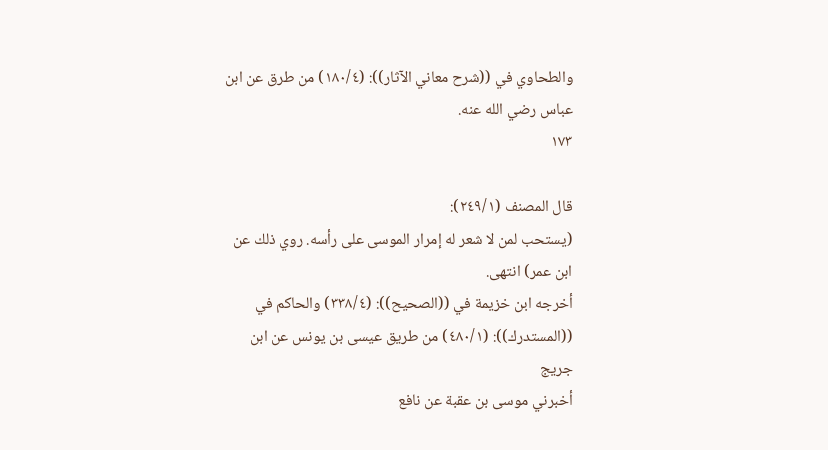والطحاوي في ((شرح معاني الآثار)): (١٨٠/٤) من طرق عن ابن
عباس رضي الله عنه.
١٧٣

قال المصنف (٢٤٩/١):
(يستحب لمن لا شعر له إمرار الموسى على رأسه. روي ذلك عن
ابن عمر) انتھی.
أخرجه ابن خزيمة في ((الصحيح)): (٣٣٨/٤) والحاكم في
((المستدرك)): (٤٨٠/١) من طريق عيسى بن يونس عن ابن جريج
أخبرني موسى بن عقبة عن نافع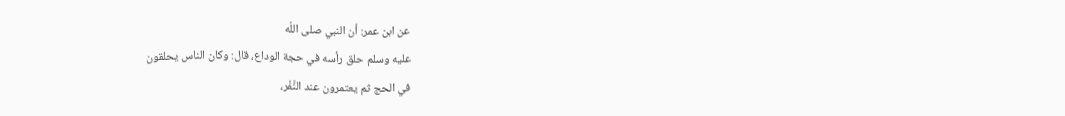عن ابن عمر: أن النبي صلى اللّه
عليه وسلم حلق رأسه في حجة الوداع، قال: وكان الناس يحلقون
في الحج ثم يعتمرون عند النَّفْر،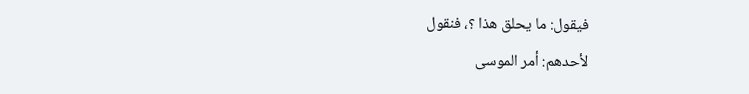فيقول: ما يحلق هذا ؟، فنقول
لأحدهم: أمر الموسى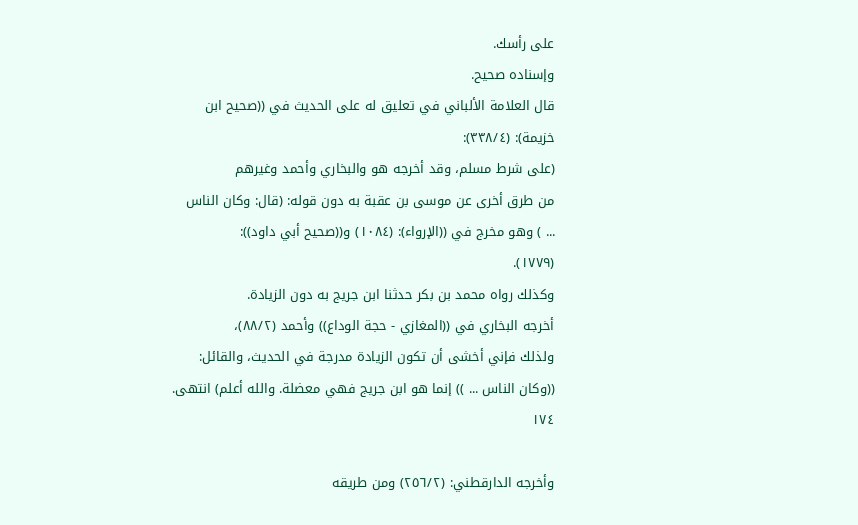على رأسك.
وإسناده صحيح.
قال العلامة الألباني في تعليق له على الحديث في ((صحيح ابن
خزيمة): (٣٣٨/٤):
(على شرط مسلم، وقد أخرجه هو والبخاري وأحمد وغيرهم
من طرق أخرى عن موسى بن عقبة به دون قوله: (قال: وكان الناس
... ) وهو مخرج في ((الإرواء): (١٠٨٤) و((صحيح أبي داود)):
(١٧٧٩).
وكذلك رواه محمد بن بكر حدثنا ابن جريج به دون الزيادة.
أخرجه البخاري في ((المغازي - حجة الوداع)) وأحمد (٨٨/٢)،
ولذلك فإني أخشى أن تكون الزيادة مدرجة في الحديث، والقائل:
((وكان الناس ... )) إنما هو ابن جريج فهي معضلة. والله أعلم) انتهى.
١٧٤

وأخرجه الدارقطني: (٢٥٦/٢) ومن طريقه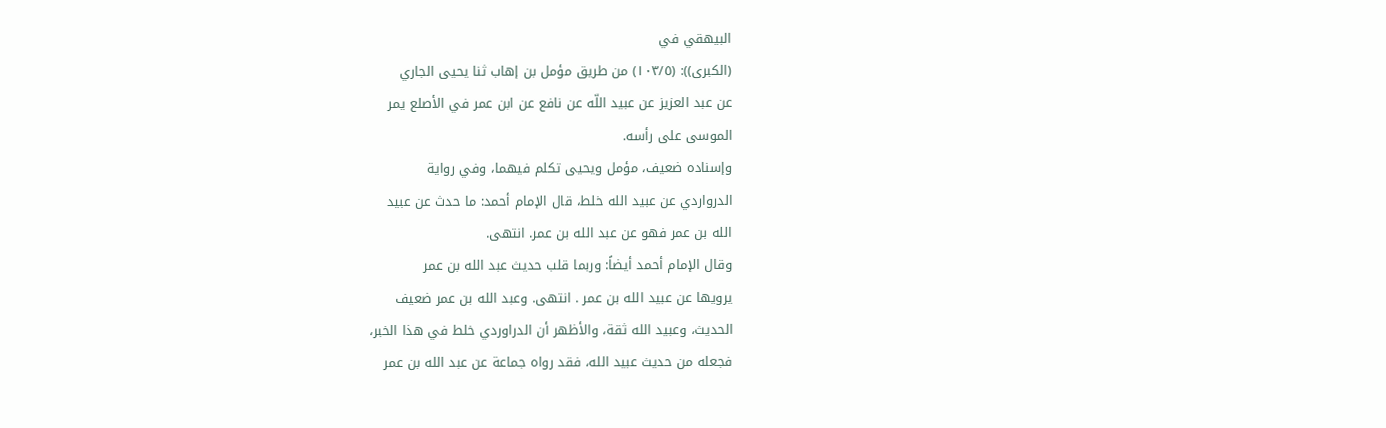البيهقي في
(الكبرى)): (١٠٣/٥) من طريق مؤمل بن إهاب ثنا يحيى الجاري
عن عبد العزيز عن عبيد اللّه عن نافع عن ابن عمر في الأصلع يمر
الموسى على رأسه.
وإسناده ضعيف، مؤمل ويحيى تكلم فيهما، وفي رواية
الدرواردي عن عبيد الله خلط، قال الإمام أحمد: ما حدث عن عبيد
الله بن عمر فهو عن عبد الله بن عمر. انتھی.
وقال الإمام أحمد أيضاً: وربما قلب حديث عبد الله بن عمر
يرويها عن عبيد الله بن عمر . انتهى. وعبد الله بن عمر ضعيف
الحديث، وعبيد الله ثقة، والأظهر أن الدراوردي خلط في هذا الخبر،
فجعله من حديث عبيد الله، فقد رواه جماعة عن عبد الله بن عمر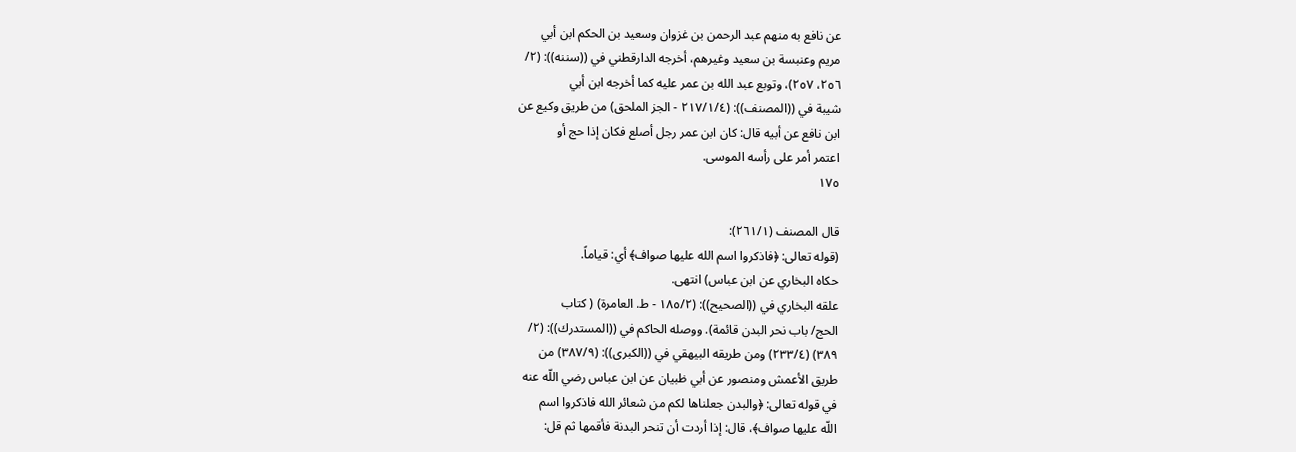عن نافع به منهم عبد الرحمن بن غزوان وسعيد بن الحكم ابن أبي
مريم وعنبسة بن سعيد وغيرهم، أخرجه الدارقطني في ((سننه)): (٢/
٢٥٦، ٢٥٧)، وتوبع عبد الله بن عمر عليه كما أخرجه ابن أبي
شيبة في ((المصنف)): (٢١٧/١/٤ - الجز الملحق) من طريق وكيع عن
ابن نافع عن أبيه قال: كان ابن عمر رجل أصلع فكان إذا حج أو
اعتمر أمر على رأسه الموسى.
١٧٥

قال المصنف (٢٦١/١):
(قوله تعالى: ﴿فاذكروا اسم الله عليها صواف﴾ أي: قياماً.
حكاه البخاري عن ابن عباس) انتهى.
علقه البخاري في ((الصحيح)): (١٨٥/٢ - ط. العامرة) ( كتاب
الحج/ باب نحر البدن قائمة). ووصله الحاكم في ((المستدرك)): (٢/
٣٨٩) (٢٣٣/٤) ومن طريقه البيهقي في ((الكبرى)): (٣٨٧/٩) من
طريق الأعمش ومنصور عن أبي ظبيان عن ابن عباس رضي اللّه عنه
في قوله تعالى: ﴿والبدن جعلناها لكم من شعائر الله فاذكروا اسم
اللّه عليها صواف﴾، قال: إذا أردت أن تنحر البدنة فأقمها ثم قل: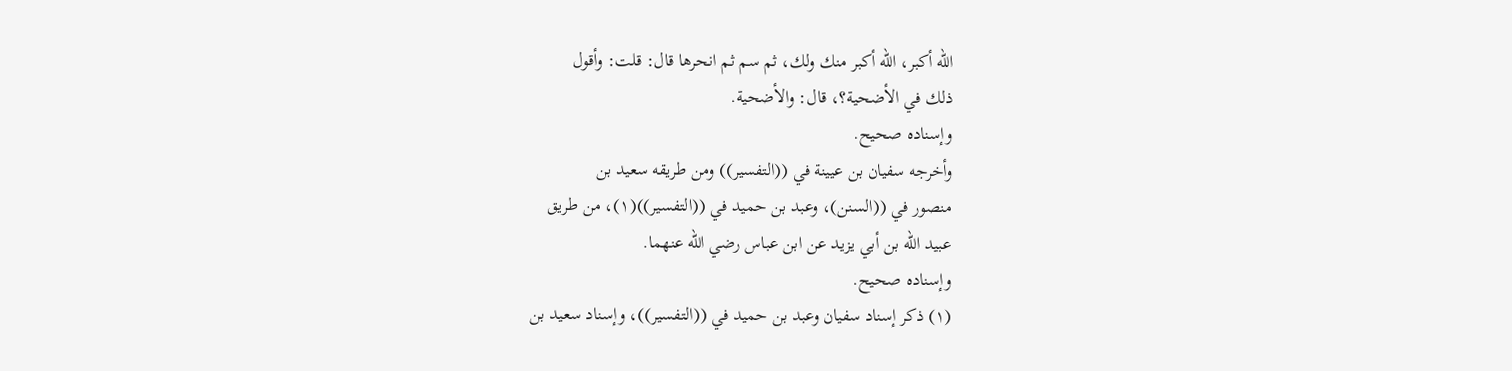الله أكبر، الله أكبر منك ولك، ثم سم ثم انحرها قال: قلت: وأقول
ذلك في الأضحية؟، قال: والأضحية.
وإسناده صحيح.
وأخرجه سفيان بن عيينة في ((التفسير)) ومن طريقه سعيد بن
منصور في ((السنن)، وعبد بن حميد في ((التفسير))(١)، من طريق
عبيد الله بن أبي يزيد عن ابن عباس رضي الله عنهما.
وإسناده صحيح.
(١) ذكر إسناد سفيان وعبد بن حميد في ((التفسير))، وإسناد سعيد بن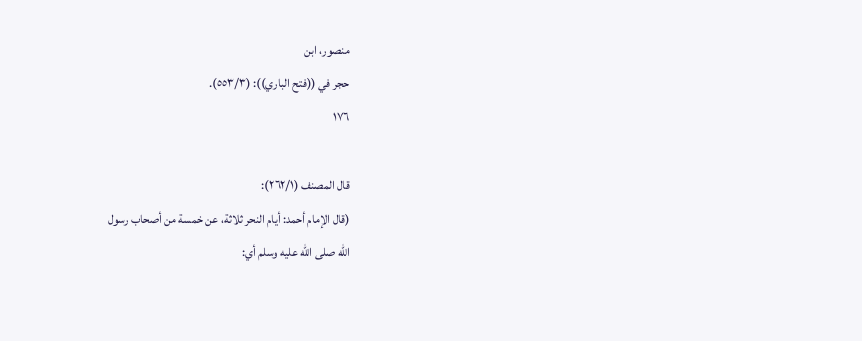منصور، ابن
حجر في ((فتح الباري)): (٥٥٣/٣).
١٧٦

قال المصنف (٢٦٢/١):
(قال الإمام أحمد: أيام النحر ثلاثة، عن خمسة من أصحاب رسول
الله صلى الله عليه وسلم أي: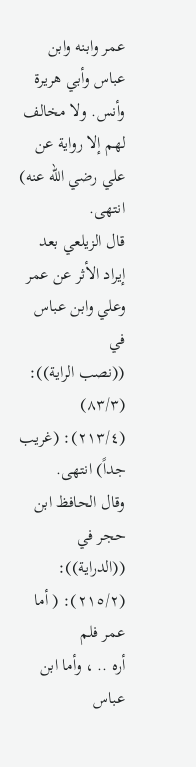عمر وابنه وابن عباس وأبي هريرة
وأنس. ولا مخالف لهم إلا رواية عن علي رضي الله عنه) انتهى.
قال الزيلعي بعد إيراد الأثر عن عمر وعلي وابن عباس في
((نصب الراية)): (٨٣/٣) (٢١٣/٤): (غريب جداً) انتهى.
وقال الحافظ ابن حجر في ((الدراية)): (٢١٥/٢): ( أما عمر فلم
أره .. ، وأما ابن عباس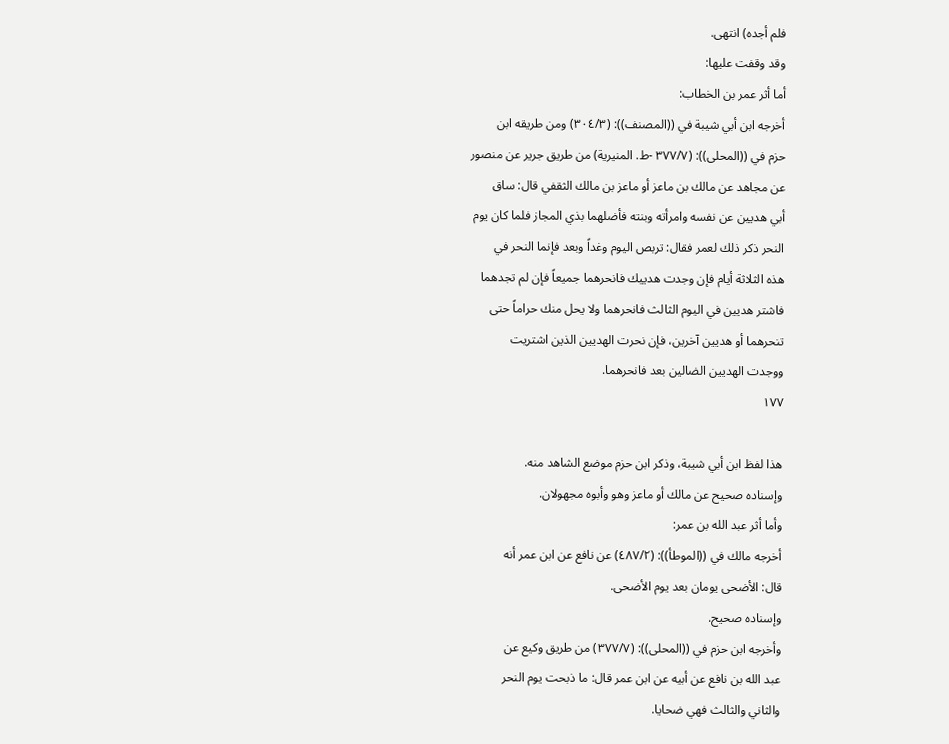فلم أجده) انتهى.
وقد وقفت عليها:
أما أثر عمر بن الخطاب:
أخرجه ابن أبي شيبة في ((المصنف)): (٣٠٤/٣) ومن طريقه ابن
حزم في ((المحلى)): (٣٧٧/٧ -ط. المنيرية) من طريق جرير عن منصور
عن مجاهد عن مالك بن ماعز أو ماعز بن مالك الثقفي قال: ساق
أبي هديين عن نفسه وامرأته وبنته فأضلهما بذي المجاز فلما كان يوم
النحر ذكر ذلك لعمر فقال: تربص اليوم وغداً وبعد فإنما النحر في
هذه الثلاثة أيام فإن وجدت هدييك فانحرهما جميعاً فإن لم تجدهما
فاشتر هديين في اليوم الثالث فانحرهما ولا يحل منك حراماً حتى
تنحرهما أو هديين آخرين، فإن نحرت الهديين الذين اشتريت
ووجدت الهديين الضالين بعد فانحرهما.
١٧٧

هذا لفظ ابن أبي شيبة، وذكر ابن حزم موضع الشاهد منه.
وإسناده صحيح عن مالك أو ماعز وهو وأبوه مجهولان.
وأما أثر عبد الله بن عمر:
أخرجه مالك في ((الموطأ)): (٤٨٧/٢) عن نافع عن ابن عمر أنه
قال: الأضحى يومان بعد يوم الأضحى.
وإسناده صحيح.
وأخرجه ابن حزم في ((المحلى)): (٣٧٧/٧) من طريق وكيع عن
عبد الله بن نافع عن أبيه عن ابن عمر قال: ما ذبحت يوم النحر
والثاني والثالث فهي ضحايا.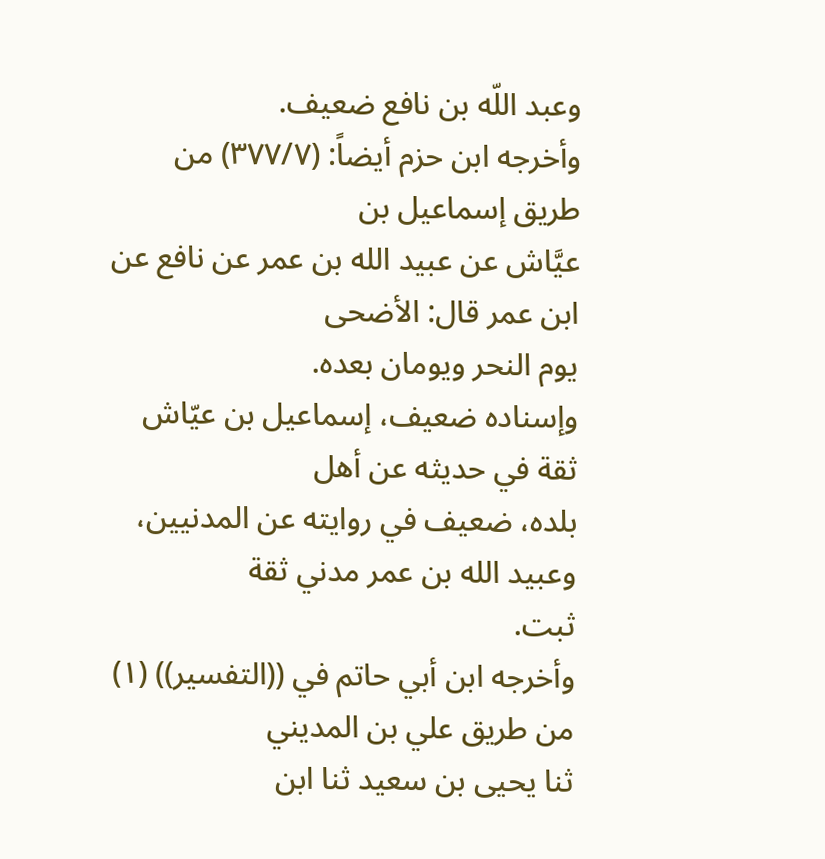وعبد اللّه بن نافع ضعيف.
وأخرجه ابن حزم أيضاً: (٣٧٧/٧) من طريق إسماعيل بن
عيَّاش عن عبيد الله بن عمر عن نافع عن ابن عمر قال: الأضحى
يوم النحر ويومان بعده.
وإسناده ضعيف، إسماعيل بن عيّاش ثقة في حديثه عن أهل
بلده، ضعيف في روايته عن المدنيين، وعبيد الله بن عمر مدني ثقة
ثبت.
وأخرجه ابن أبي حاتم في ((التفسير)) (١) من طريق علي بن المديني
ثنا يحيى بن سعيد ثنا ابن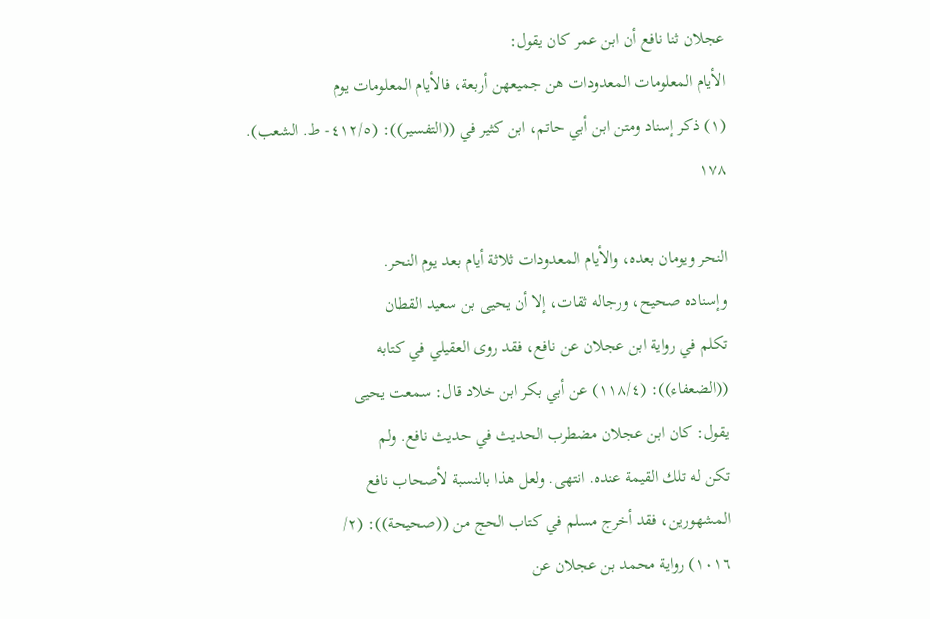عجلان ثنا نافع أن ابن عمر كان يقول:
الأيام المعلومات المعدودات هن جميعهن أربعة، فالأيام المعلومات يوم
(١) ذكر إسناد ومتن ابن أبي حاتم، ابن كثير في ((التفسير)): (٤١٢/٥- ط. الشعب).
١٧٨

النحر ويومان بعده، والأيام المعدودات ثلاثة أيام بعد يوم النحر.
وإسناده صحيح، ورجاله ثقات، إلا أن يحيى بن سعيد القطان
تكلم في رواية ابن عجلان عن نافع، فقد روى العقيلي في كتابه
((الضعفاء)): (١١٨/٤) عن أبي بكر ابن خلاد قال: سمعت يحيى
يقول: كان ابن عجلان مضطرب الحديث في حديث نافع. ولم
تكن له تلك القيمة عنده. انتهى. ولعل هذا بالنسبة لأصحاب نافع
المشهورين، فقد أخرج مسلم في كتاب الحج من ((صحيحة)): (٢/
١٠١٦) رواية محمد بن عجلان عن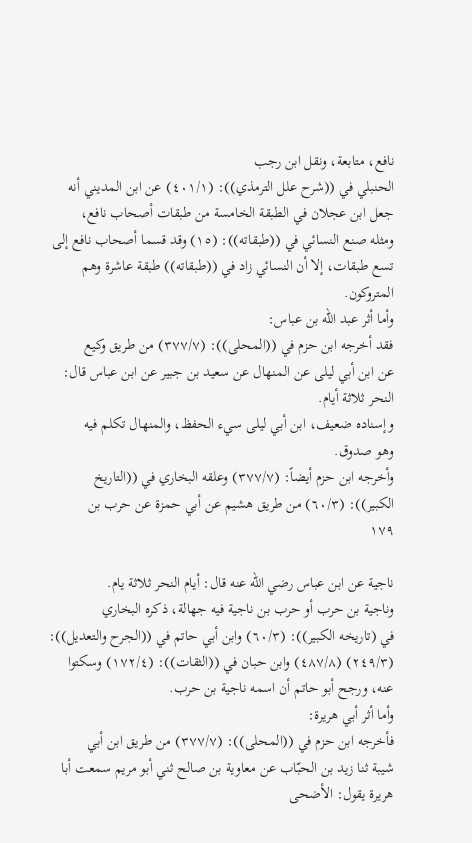نافع، متابعة، ونقل ابن رجب
الحنبلي في ((شرح علل الترمذي)): (٤٠١/١) عن ابن المديني أنه
جعل ابن عجلان في الطبقة الخامسة من طبقات أصحاب نافع،
ومثله صنع النسائي في ((طبقاته)): (١٥) وقد قسما أصحاب نافع إلى
تسع طبقات، إلا أن النسائي زاد في ((طبقاته)) طبقة عاشرة وهم
المتروكون.
وأما أثر عبد اللّه بن عباس:
فقد أخرجه ابن حزم في ((المحلى)): (٣٧٧/٧) من طريق وكيع
عن ابن أبي ليلى عن المنهال عن سعيد بن جبير عن ابن عباس قال:
النحر ثلاثة أيام.
وإسناده ضعيف، ابن أبي ليلى سيء الحفظ، والمنهال تكلم فيه
وهو صدوق.
وأخرجه ابن حزم أيضاً: (٣٧٧/٧) وعلقه البخاري في ((التاريخ
الكبير)): (٦٠/٣) من طريق هشيم عن أبي حمزة عن حرب بن
١٧٩

ناجية عن ابن عباس رضي اللّه عنه قال: أيام النحر ثلاثة يام.
وناجية بن حرب أو حرب بن ناجية فيه جهالة، ذكره البخاري
في (تاريخه الكبير)): (٦٠/٣) وابن أبي حاتم في ((الجرح والتعديل)):
(٢٤٩/٣) (٤٨٧/٨) وابن حبان في ((الثقات)): (١٧٢/٤) وسكتوا
عنه، ورجح أبو حاتم أن اسمه ناجية بن حرب.
وأما أثر أبي هريرة:
فأخرجه ابن حزم في ((المحلى)): (٣٧٧/٧) من طريق ابن أبي
شيبة ثنا زيد بن الحبّاب عن معاوية بن صالح ثني أبو مريم سمعت أبا
هريرة يقول: الأضحى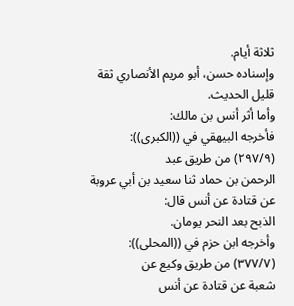ثلاثة أيام.
وإسناده حسن، أبو مريم الأنصاري ثقة قليل الحديث.
وأما أثر أنس بن مالك:
فأخرجه البيهقي في ((الكبرى)): (٢٩٧/٩) من طريق عبد
الرحمن بن حماد ثنا سعيد بن أبي عروبة عن قتادة عن أنس قال:
الذبح بعد النحر يومان.
وأخرجه ابن حزم في ((المحلى)): (٣٧٧/٧) من طريق وكيع عن
شعبة عن قتادة عن أنس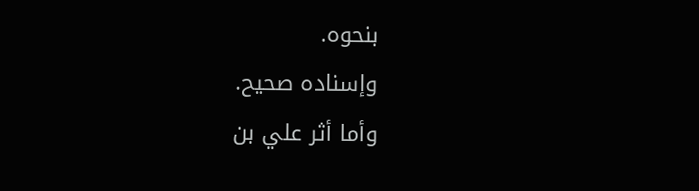بنحوه.
وإسناده صحيح.
وأما أثر علي بن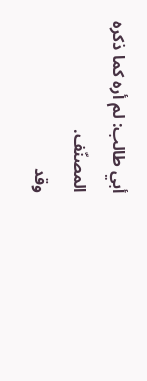أبي طالب: لم أره كما ذكره المصنّف.
وقد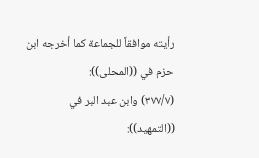رأيته موافقاً للجماعة كما أخرجه ابن حزم في ((المحلى)):
(٣٧٧/٧) وابن عبد البر في ((التمهيد)):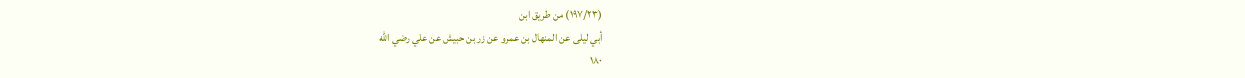(١٩٧/٢٣) من طريق ابن
أبي ليلى عن المنهال بن عمرو عن زر بن حبيش عن علي رضي اللّه
١٨٠